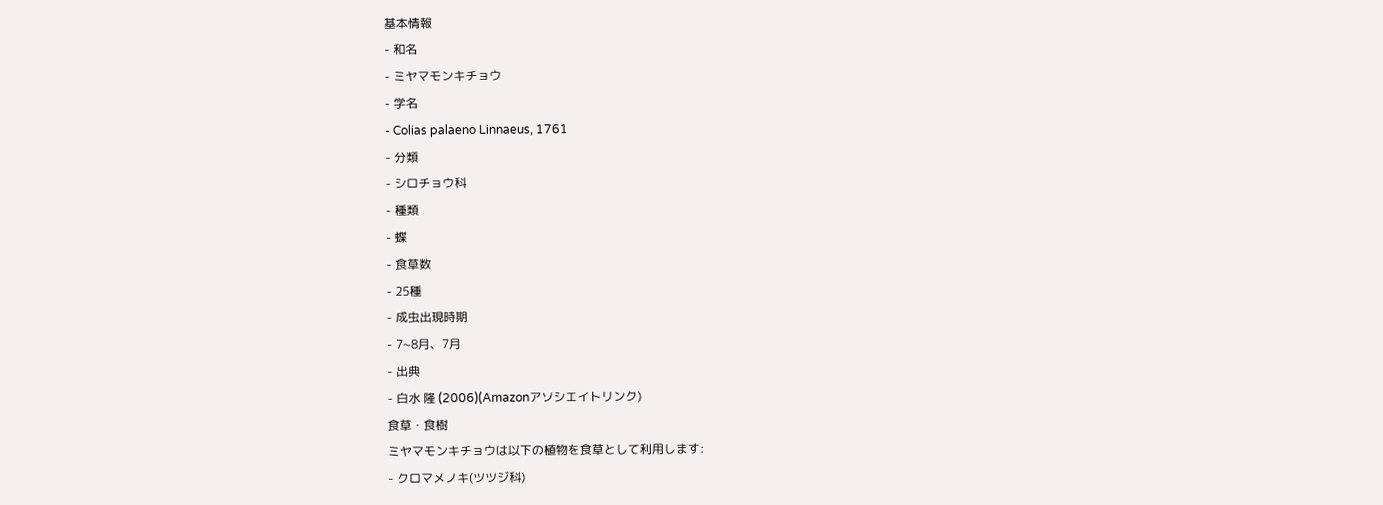基本情報
- 和名
- ミヤマモンキチョウ
- 学名
- Colias palaeno Linnaeus, 1761
- 分類
- シロチョウ科
- 種類
- 蝶
- 食草数
- 25種
- 成虫出現時期
- 7~8月、7月
- 出典
- 白水 隆 (2006)(Amazonアソシエイトリンク)
食草・食樹
ミヤマモンキチョウは以下の植物を食草として利用します:
- クロマメノキ(ツツジ科)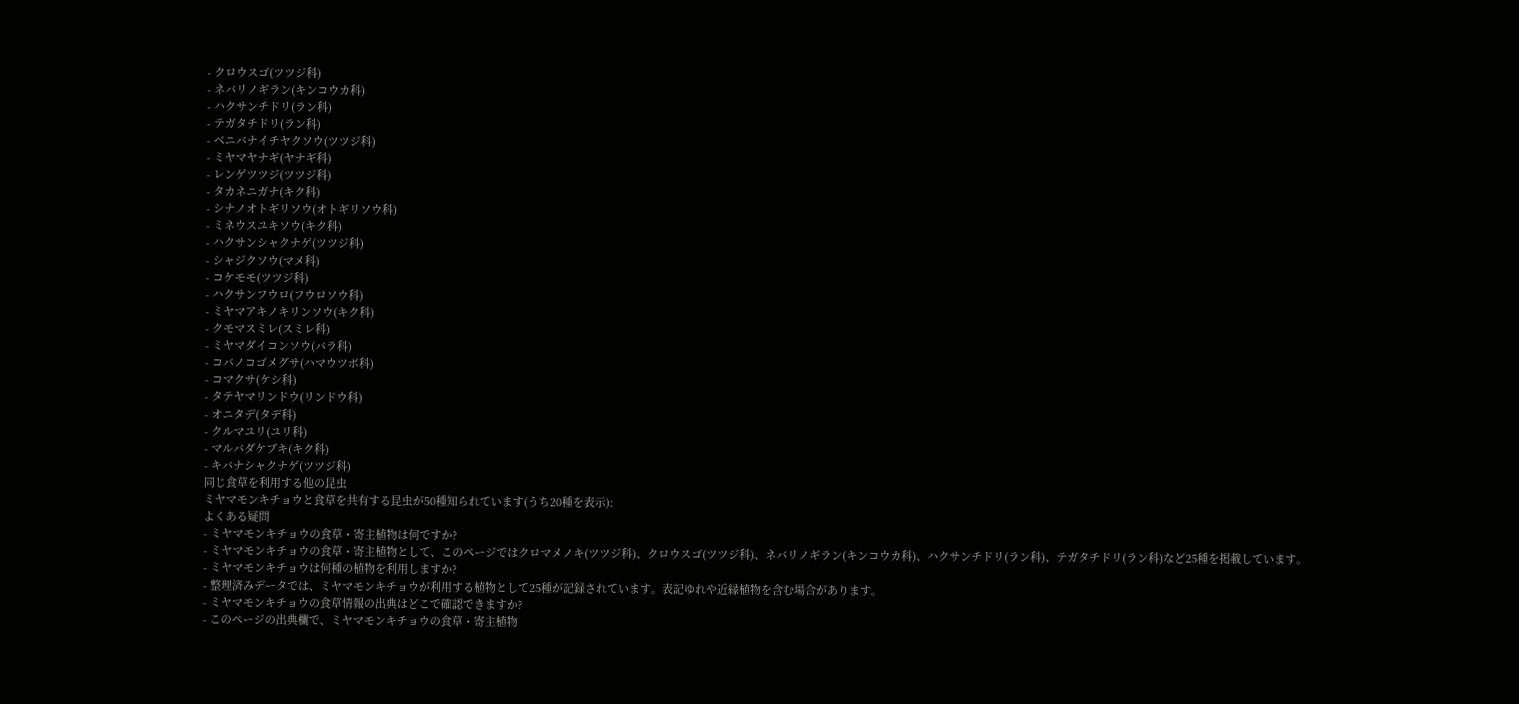- クロウスゴ(ツツジ科)
- ネバリノギラン(キンコウカ科)
- ハクサンチドリ(ラン科)
- テガタチドリ(ラン科)
- ベニバナイチヤクソウ(ツツジ科)
- ミヤマヤナギ(ヤナギ科)
- レンゲツツジ(ツツジ科)
- タカネニガナ(キク科)
- シナノオトギリソウ(オトギリソウ科)
- ミネウスユキソウ(キク科)
- ハクサンシャクナゲ(ツツジ科)
- シャジクソウ(マメ科)
- コケモモ(ツツジ科)
- ハクサンフウロ(フウロソウ科)
- ミヤマアキノキリンソウ(キク科)
- クモマスミレ(スミレ科)
- ミヤマダイコンソウ(バラ科)
- コバノコゴメグサ(ハマウツボ科)
- コマクサ(ケシ科)
- タテヤマリンドウ(リンドウ科)
- オニタデ(タデ科)
- クルマユリ(ユリ科)
- マルバダケブキ(キク科)
- キバナシャクナゲ(ツツジ科)
同じ食草を利用する他の昆虫
ミヤマモンキチョウと食草を共有する昆虫が50種知られています(うち20種を表示):
よくある疑問
- ミヤマモンキチョウの食草・寄主植物は何ですか?
- ミヤマモンキチョウの食草・寄主植物として、このページではクロマメノキ(ツツジ科)、クロウスゴ(ツツジ科)、ネバリノギラン(キンコウカ科)、ハクサンチドリ(ラン科)、テガタチドリ(ラン科)など25種を掲載しています。
- ミヤマモンキチョウは何種の植物を利用しますか?
- 整理済みデータでは、ミヤマモンキチョウが利用する植物として25種が記録されています。表記ゆれや近縁植物を含む場合があります。
- ミヤマモンキチョウの食草情報の出典はどこで確認できますか?
- このページの出典欄で、ミヤマモンキチョウの食草・寄主植物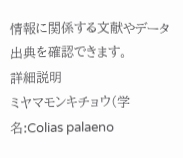情報に関係する文献やデータ出典を確認できます。
詳細説明
ミヤマモンキチョウ(学名:Colias palaeno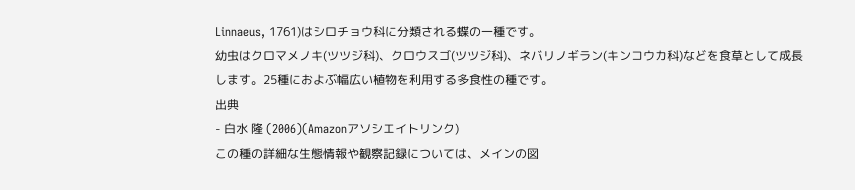Linnaeus, 1761)はシロチョウ科に分類される蝶の一種です。
幼虫はクロマメノキ(ツツジ科)、クロウスゴ(ツツジ科)、ネバリノギラン(キンコウカ科)などを食草として成長します。25種におよぶ幅広い植物を利用する多食性の種です。
出典
- 白水 隆 (2006)(Amazonアソシエイトリンク)
この種の詳細な生態情報や観察記録については、メインの図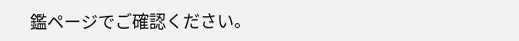鑑ページでご確認ください。